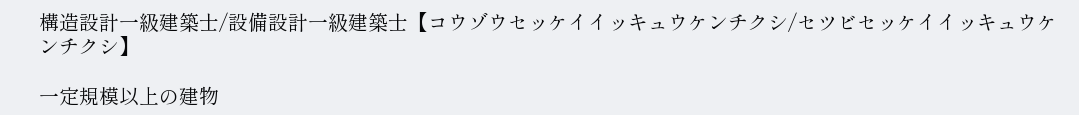構造設計一級建築士/設備設計一級建築士【コウゾウセッケイイッキュウケンチクシ/セツビセッケイイッキュウケンチクシ】

一定規模以上の建物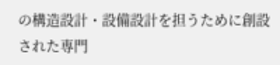の構造設計・設備設計を担うために創設された専門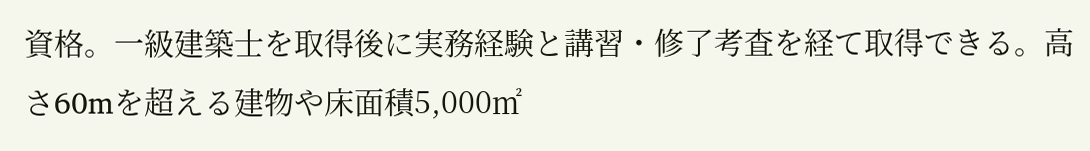資格。一級建築士を取得後に実務経験と講習・修了考査を経て取得できる。高さ60mを超える建物や床面積5,000㎡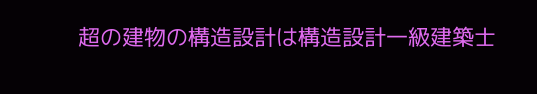超の建物の構造設計は構造設計一級建築士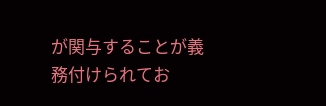が関与することが義務付けられてお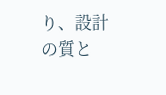り、設計の質と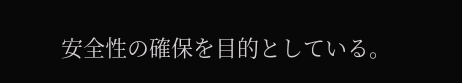安全性の確保を目的としている。